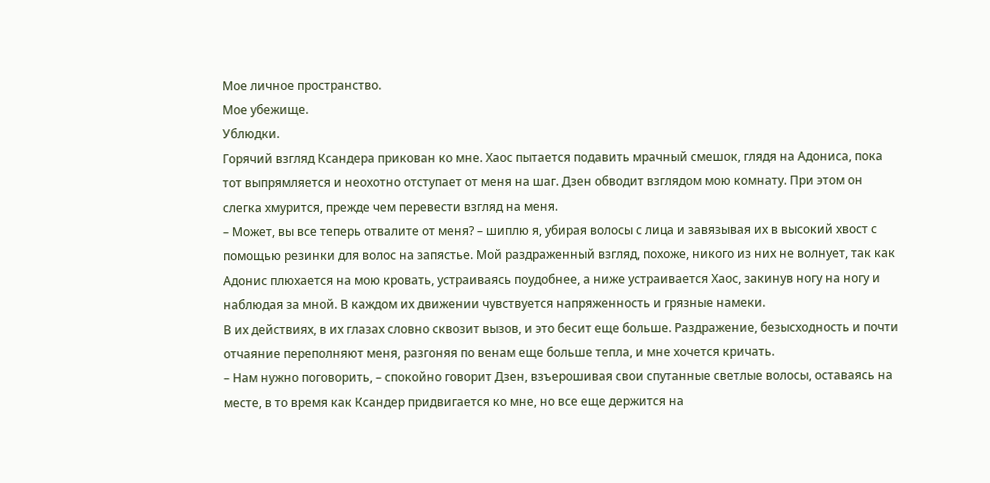Мое личное пространство.
Мое убежище.
Ублюдки.
Горячий взгляд Ксандера прикован ко мне. Хаос пытается подавить мрачный смешок, глядя на Адониса, пока тот выпрямляется и неохотно отступает от меня на шаг. Дзен обводит взглядом мою комнату. При этом он слегка хмурится, прежде чем перевести взгляд на меня.
– Может, вы все теперь отвалите от меня? – шиплю я, убирая волосы с лица и завязывая их в высокий хвост с помощью резинки для волос на запястье. Мой раздраженный взгляд, похоже, никого из них не волнует, так как Адонис плюхается на мою кровать, устраиваясь поудобнее, а ниже устраивается Хаос, закинув ногу на ногу и наблюдая за мной. В каждом их движении чувствуется напряженность и грязные намеки.
В их действиях, в их глазах словно сквозит вызов, и это бесит еще больше. Раздражение, безысходность и почти отчаяние переполняют меня, разгоняя по венам еще больше тепла, и мне хочется кричать.
– Нам нужно поговорить, – спокойно говорит Дзен, взъерошивая свои спутанные светлые волосы, оставаясь на месте, в то время как Ксандер придвигается ко мне, но все еще держится на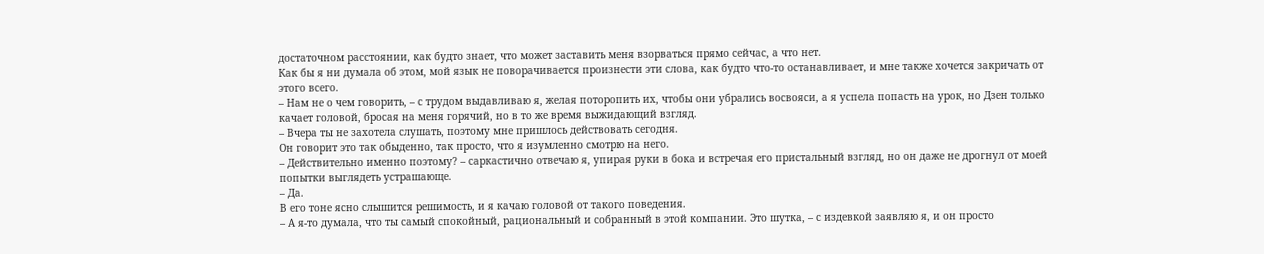достаточном расстоянии, как будто знает, что может заставить меня взорваться прямо сейчас, а что нет.
Как бы я ни думала об этом, мой язык не поворачивается произнести эти слова, как будто что-то останавливает, и мне также хочется закричать от этого всего.
– Нам не о чем говорить, – с трудом выдавливаю я, желая поторопить их, чтобы они убрались восвояси, а я успела попасть на урок, но Дзен только качает головой, бросая на меня горячий, но в то же время выжидающий взгляд.
– Вчера ты не захотела слушать, поэтому мне пришлось действовать сегодня.
Он говорит это так обыденно, так просто, что я изумленно смотрю на него.
– Действительно именно поэтому? – саркастично отвечаю я, упирая руки в бока и встречая его пристальный взгляд, но он даже не дрогнул от моей попытки выглядеть устрашающе.
– Да.
В его тоне ясно слышится решимость, и я качаю головой от такого поведения.
– А я-то думала, что ты самый спокойный, рациональный и собранный в этой компании. Это шутка, – с издевкой заявляю я, и он просто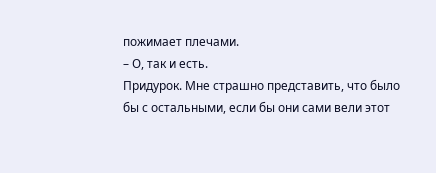пожимает плечами.
– О, так и есть.
Придурок. Мне страшно представить, что было бы с остальными, если бы они сами вели этот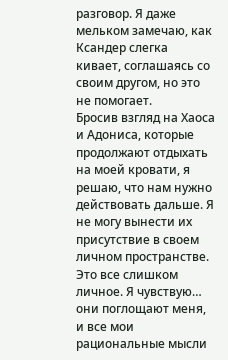разговор. Я даже мельком замечаю, как Ксандер слегка кивает, соглашаясь со своим другом, но это не помогает.
Бросив взгляд на Хаоса и Адониса, которые продолжают отдыхать на моей кровати, я решаю, что нам нужно действовать дальше. Я не могу вынести их присутствие в своем личном пространстве. Это все слишком личное. Я чувствую… они поглощают меня, и все мои рациональные мысли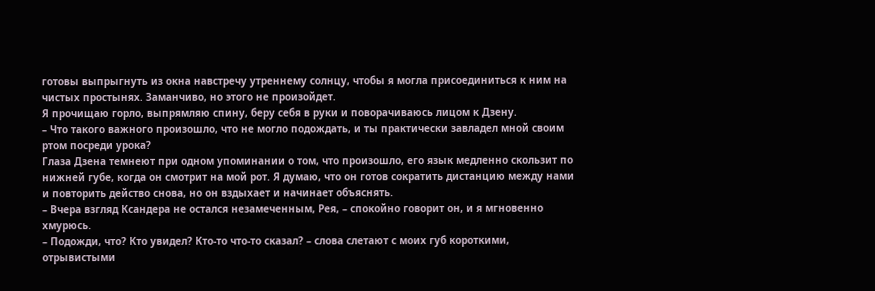готовы выпрыгнуть из окна навстречу утреннему солнцу, чтобы я могла присоединиться к ним на чистых простынях. Заманчиво, но этого не произойдет.
Я прочищаю горло, выпрямляю спину, беру себя в руки и поворачиваюсь лицом к Дзену.
– Что такого важного произошло, что не могло подождать, и ты практически завладел мной своим ртом посреди урока?
Глаза Дзена темнеют при одном упоминании о том, что произошло, его язык медленно скользит по нижней губе, когда он смотрит на мой рот. Я думаю, что он готов сократить дистанцию между нами и повторить действо снова, но он вздыхает и начинает объяснять.
– Вчера взгляд Ксандера не остался незамеченным, Рея, – спокойно говорит он, и я мгновенно хмурюсь.
– Подожди, что? Кто увидел? Кто-то что-то сказал? – слова слетают с моих губ короткими, отрывистыми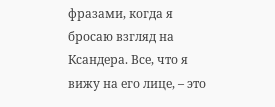фразами, когда я бросаю взгляд на Ксандера. Все, что я вижу на его лице, – это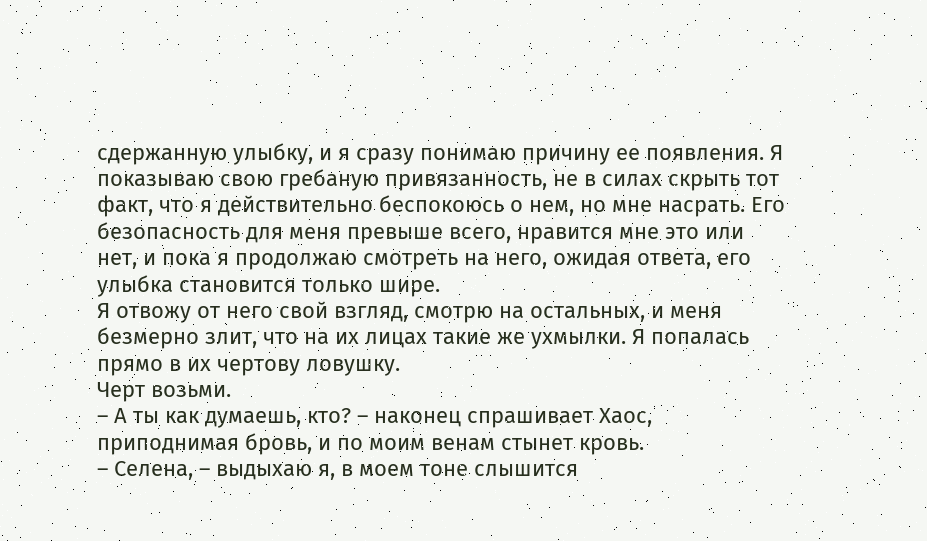сдержанную улыбку, и я сразу понимаю причину ее появления. Я показываю свою гребаную привязанность, не в силах скрыть тот факт, что я действительно беспокоюсь о нем, но мне насрать. Его безопасность для меня превыше всего, нравится мне это или нет, и пока я продолжаю смотреть на него, ожидая ответа, его улыбка становится только шире.
Я отвожу от него свой взгляд, смотрю на остальных, и меня безмерно злит, что на их лицах такие же ухмылки. Я попалась прямо в их чертову ловушку.
Черт возьми.
– А ты как думаешь, кто? – наконец спрашивает Хаос, приподнимая бровь, и по моим венам стынет кровь.
– Селена, – выдыхаю я, в моем тоне слышится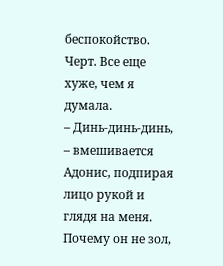беспокойство. Черт. Все еще хуже, чем я думала.
– Динь-динь-динь, – вмешивается Адонис, подпирая лицо рукой и глядя на меня. Почему он не зол,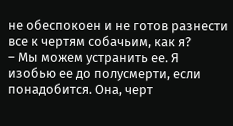не обеспокоен и не готов разнести все к чертям собачьим, как я?
– Мы можем устранить ее. Я изобью ее до полусмерти, если понадобится. Она, черт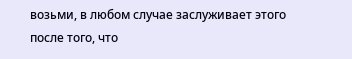возьми, в любом случае заслуживает этого после того, что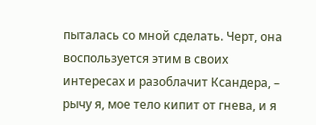пыталась со мной сделать. Черт, она воспользуется этим в своих интересах и разоблачит Ксандера, – рычу я, мое тело кипит от гнева, и я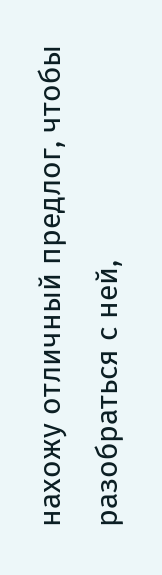нахожу отличный предлог, чтобы разобраться с ней,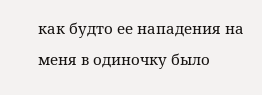как будто ее нападения на меня в одиночку было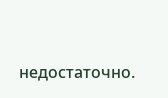недостаточно.